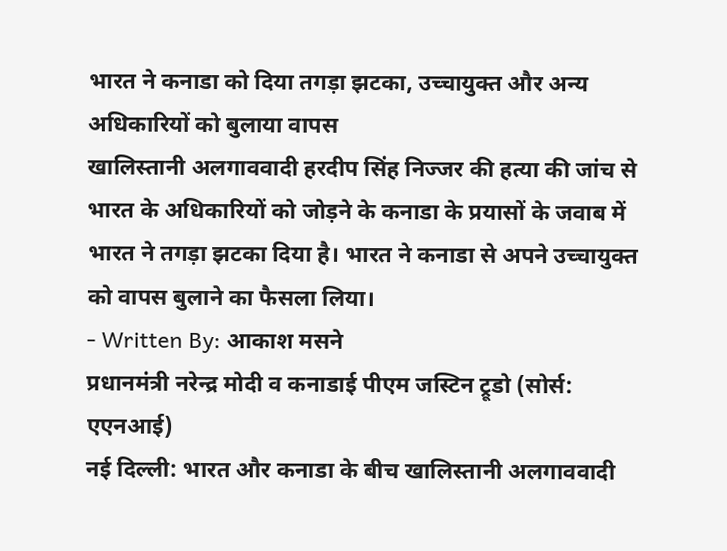भारत ने कनाडा को दिया तगड़ा झटका, उच्चायुक्त और अन्य अधिकारियों को बुलाया वापस
खालिस्तानी अलगाववादी हरदीप सिंह निज्जर की हत्या की जांच से भारत के अधिकारियों को जोड़ने के कनाडा के प्रयासों के जवाब में भारत ने तगड़ा झटका दिया है। भारत ने कनाडा से अपने उच्चायुक्त को वापस बुलाने का फैसला लिया।
- Written By: आकाश मसने
प्रधानमंत्री नरेन्द्र मोदी व कनाडाई पीएम जस्टिन ट्रूडो (सोर्स: एएनआई)
नई दिल्ली: भारत और कनाडा के बीच खालिस्तानी अलगाववादी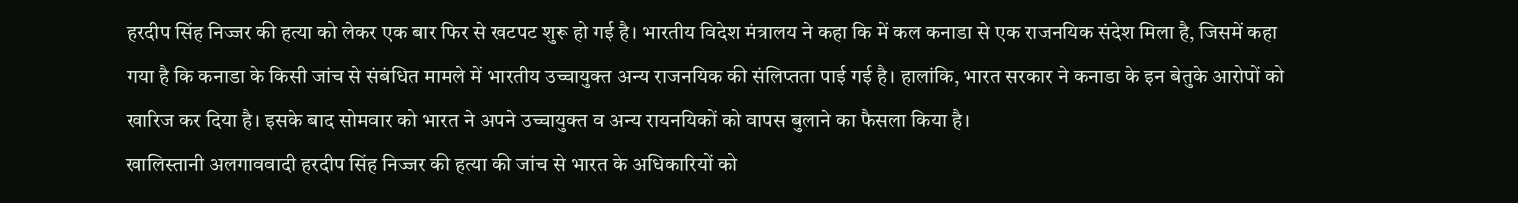हरदीप सिंह निज्जर की हत्या को लेकर एक बार फिर से खटपट शुरू हो गई है। भारतीय विदेश मंत्रालय ने कहा कि में कल कनाडा से एक राजनयिक संदेश मिला है, जिसमें कहा गया है कि कनाडा के किसी जांच से संबंधित मामले में भारतीय उच्चायुक्त अन्य राजनयिक की संलिप्तता पाई गई है। हालांकि, भारत सरकार ने कनाडा के इन बेतुके आरोपों को खारिज कर दिया है। इसके बाद सोमवार को भारत ने अपने उच्चायुक्त व अन्य रायनयिकों को वापस बुलाने का फैसला किया है।
खालिस्तानी अलगाववादी हरदीप सिंह निज्जर की हत्या की जांच से भारत के अधिकारियों को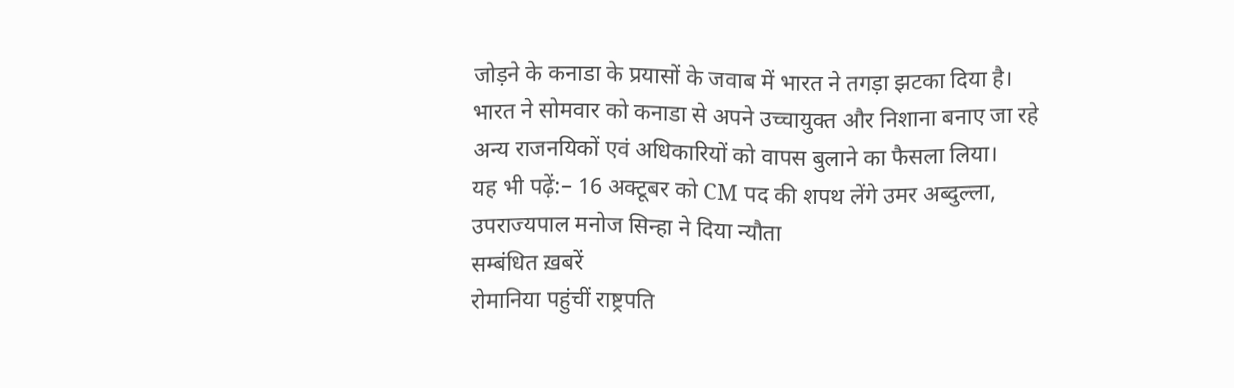जोड़ने के कनाडा के प्रयासों के जवाब में भारत ने तगड़ा झटका दिया है। भारत ने सोमवार को कनाडा से अपने उच्चायुक्त और निशाना बनाए जा रहे अन्य राजनयिकों एवं अधिकारियों को वापस बुलाने का फैसला लिया।
यह भी पढ़ें:– 16 अक्टूबर को CM पद की शपथ लेंगे उमर अब्दुल्ला, उपराज्यपाल मनोज सिन्हा ने दिया न्यौता
सम्बंधित ख़बरें
रोमानिया पहुंचीं राष्ट्रपति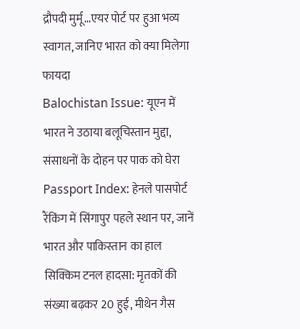द्रौपदी मुर्मू…एयर पोर्ट पर हुआ भव्य स्वागत, जानिए भारत को क्या मिलेगा फायदा
Balochistan Issue: यूएन में भारत ने उठाया बलूचिस्तान मुद्दा, संसाधनों के दोहन पर पाक को घेरा
Passport Index: हेनले पासपोर्ट रैंकिंग में सिंगापुर पहले स्थान पर, जानें भारत और पाकिस्तान का हाल
सिक्किम टनल हादसा: मृतकों की संख्या बढ़कर 20 हुई, मीथेन गैस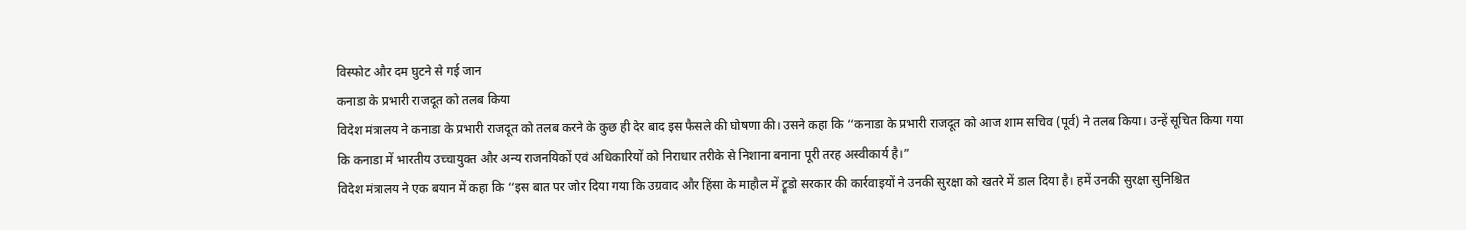विस्फोट और दम घुटने से गई जान
कनाडा के प्रभारी राजदूत को तलब किया
विदेश मंत्रालय ने कनाडा के प्रभारी राजदूत को तलब करने के कुछ ही देर बाद इस फैसले की घोषणा की। उसने कहा कि ‘‘कनाडा के प्रभारी राजदूत को आज शाम सचिव (पूर्व) ने तलब किया। उन्हें सूचित किया गया कि कनाडा में भारतीय उच्चायुक्त और अन्य राजनयिकों एवं अधिकारियों को निराधार तरीके से निशाना बनाना पूरी तरह अस्वीकार्य है।”
विदेश मंत्रालय ने एक बयान में कहा कि ‘‘इस बात पर जोर दिया गया कि उग्रवाद और हिंसा के माहौल में ट्रूडो सरकार की कार्रवाइयों ने उनकी सुरक्षा को खतरे में डाल दिया है। हमें उनकी सुरक्षा सुनिश्चित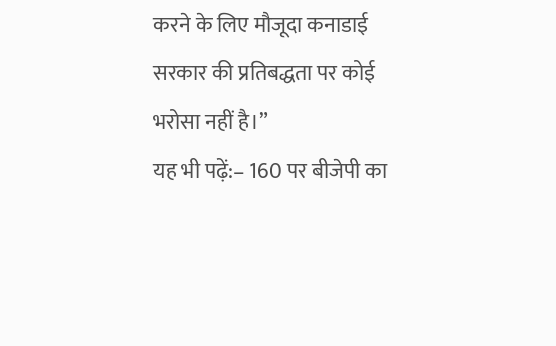करने के लिए मौजूदा कनाडाई सरकार की प्रतिबद्धता पर कोई भरोसा नहीं है।”
यह भी पढ़ें:– 160 पर बीजेपी का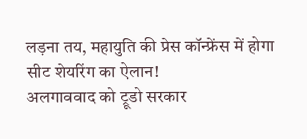लड़ना तय, महायुति की प्रेस कॉन्फ्रेंस में होगा सीट शेयरिंग का ऐलान!
अलगाववाद को ट्रूडो सरकार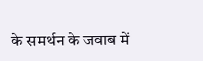के समर्थन के जवाब में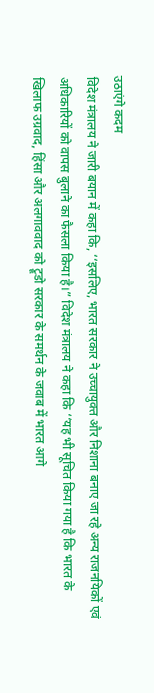उठाएंगे कदम
विदेश मंत्रालय ने जारी बयान में कहा कि, ‘‘इसलिए, भारत सरकार ने उच्चायुक्त और निशाना बनाए जा रहे अन्य राजनयिकों एवं अधिकारियों को वापस बुलाने का फैसला किया है।” विदेश मंत्रालय ने कहा कि ‘‘यह भी सूचित किया गया है कि भारत के खिलाफ उग्रवाद, हिंसा और अलगाववाद को ट्रूडो सरकार के समर्थन के जवाब में भारत आगे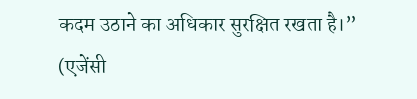कदम उठाने का अधिकार सुरक्षित रखता है।”
(एजेंसी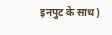इनपुट के साथ)